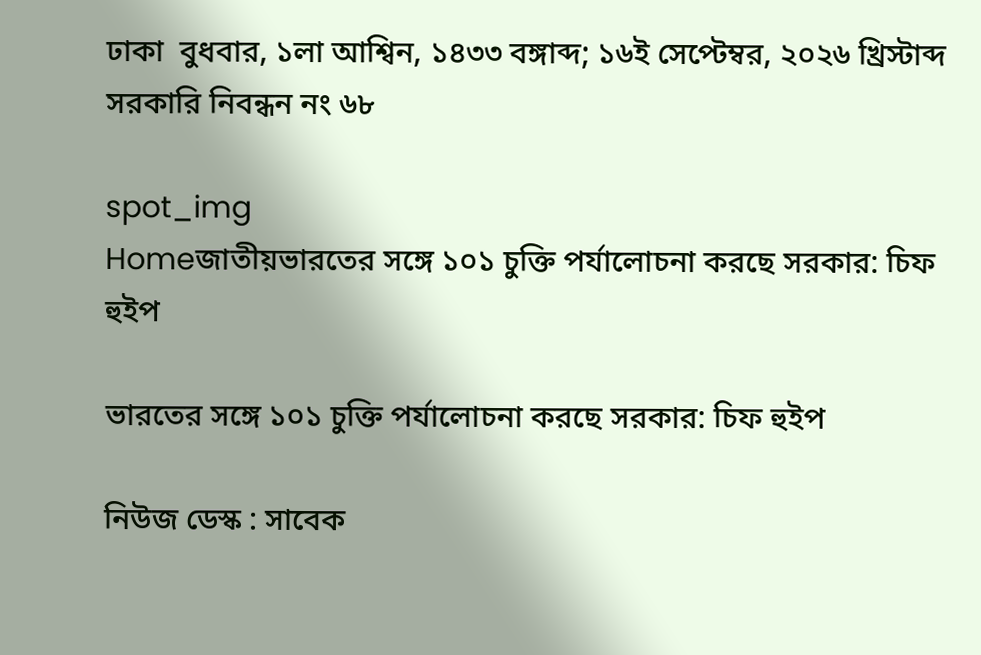ঢাকা  বুধবার, ১লা আশ্বিন, ১৪৩৩ বঙ্গাব্দ; ১৬ই সেপ্টেম্বর, ২০২৬ খ্রিস্টাব্দ          সরকারি নিবন্ধন নং ৬৮

spot_img
Homeজাতীয়ভারতের সঙ্গে ১০১ চুক্তি পর্যালোচনা করছে সরকার: চিফ হুইপ

ভারতের সঙ্গে ১০১ চুক্তি পর্যালোচনা করছে সরকার: চিফ হুইপ

নিউজ ডেস্ক : সাবেক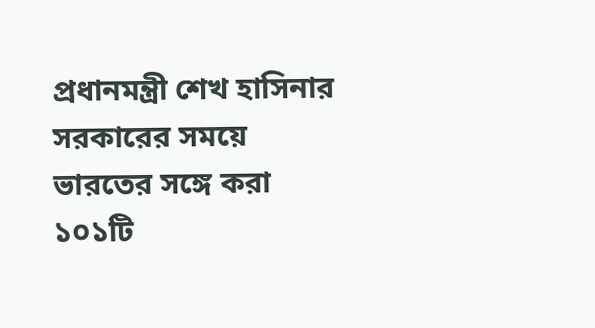প্রধানমন্ত্রী শেখ হাসিনার সরকারের সময়ে ভারতের সঙ্গে করা ১০১টি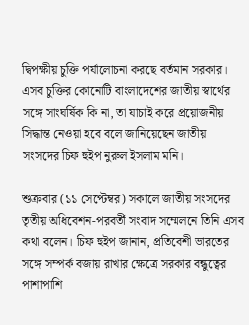দ্বিপক্ষীয় চুক্তি পর্যালোচনা করছে বর্তমান সরকার। এসব চুক্তির কোনোটি বাংলাদেশের জাতীয় স্বার্থের সঙ্গে সাংঘর্ষিক কি না, তা যাচাই করে প্রয়োজনীয় সিদ্ধান্ত নেওয়া হবে বলে জানিয়েছেন জাতীয় সংসদের চিফ হুইপ নুরুল ইসলাম মনি।

শুক্রবার (১১ সেপ্টেম্বর) সকালে জাতীয় সংসদের তৃতীয় অধিবেশন-পরবর্তী সংবাদ সম্মেলনে তিনি এসব কথা বলেন। চিফ হুইপ জানান, প্রতিবেশী ভারতের সঙ্গে সম্পর্ক বজায় রাখার ক্ষেত্রে সরকার বন্ধুত্বের পাশাপাশি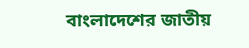বাংলাদেশের জাতীয়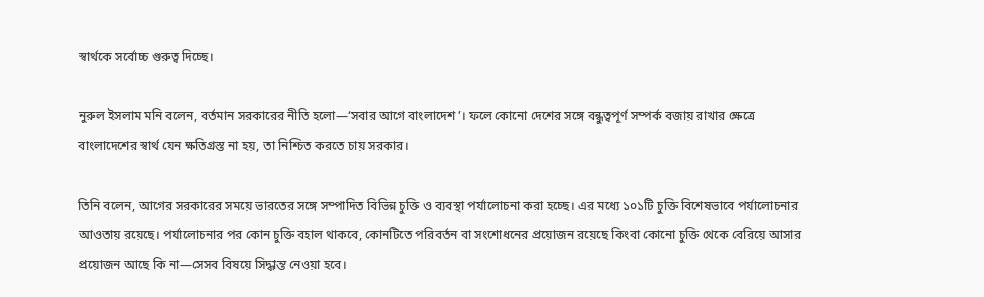স্বার্থকে সর্বোচ্চ গুরুত্ব দিচ্ছে।

নুরুল ইসলাম মনি বলেন, বর্তমান সরকারের নীতি হলো—‘সবার আগে বাংলাদেশ’। ফলে কোনো দেশের সঙ্গে বন্ধুত্বপূর্ণ সম্পর্ক বজায় রাখার ক্ষেত্রে বাংলাদেশের স্বার্থ যেন ক্ষতিগ্রস্ত না হয়, তা নিশ্চিত করতে চায় সরকার।

তিনি বলেন, আগের সরকারের সময়ে ভারতের সঙ্গে সম্পাদিত বিভিন্ন চুক্তি ও ব্যবস্থা পর্যালোচনা করা হচ্ছে। এর মধ্যে ১০১টি চুক্তি বিশেষভাবে পর্যালোচনার আওতায় রয়েছে। পর্যালোচনার পর কোন চুক্তি বহাল থাকবে, কোনটিতে পরিবর্তন বা সংশোধনের প্রয়োজন রয়েছে কিংবা কোনো চুক্তি থেকে বেরিয়ে আসার প্রয়োজন আছে কি না—সেসব বিষয়ে সিদ্ধান্ত নেওয়া হবে।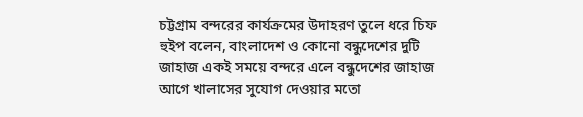চট্টগ্রাম বন্দরের কার্যক্রমের উদাহরণ তুলে ধরে চিফ হুইপ বলেন, বাংলাদেশ ও কোনো বন্ধুদেশের দুটি জাহাজ একই সময়ে বন্দরে এলে বন্ধুদেশের জাহাজ আগে খালাসের সুযোগ দেওয়ার মতো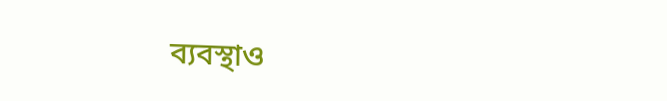ব্যবস্থাও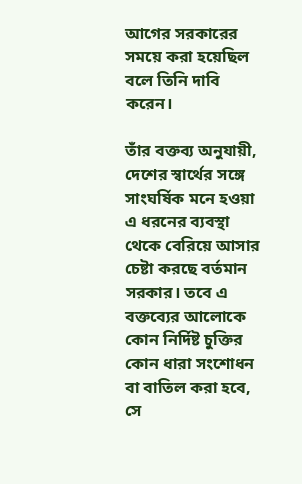আগের সরকারের সময়ে করা হয়েছিল বলে তিনি দাবি করেন।

তাঁর বক্তব্য অনুযায়ী, দেশের স্বার্থের সঙ্গে সাংঘর্ষিক মনে হওয়া এ ধরনের ব্যবস্থা থেকে বেরিয়ে আসার চেষ্টা করছে বর্তমান সরকার। তবে এ বক্তব্যের আলোকে কোন নির্দিষ্ট চুক্তির কোন ধারা সংশোধন বা বাতিল করা হবে, সে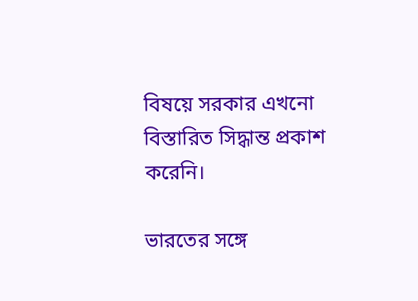বিষয়ে সরকার এখনো বিস্তারিত সিদ্ধান্ত প্রকাশ করেনি।

ভারতের সঙ্গে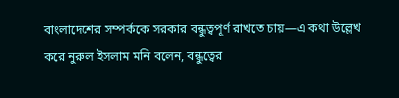বাংলাদেশের সম্পর্ককে সরকার বন্ধুত্বপূর্ণ রাখতে চায়—এ কথা উল্লেখ করে নুরুল ইসলাম মনি বলেন, বন্ধুত্বের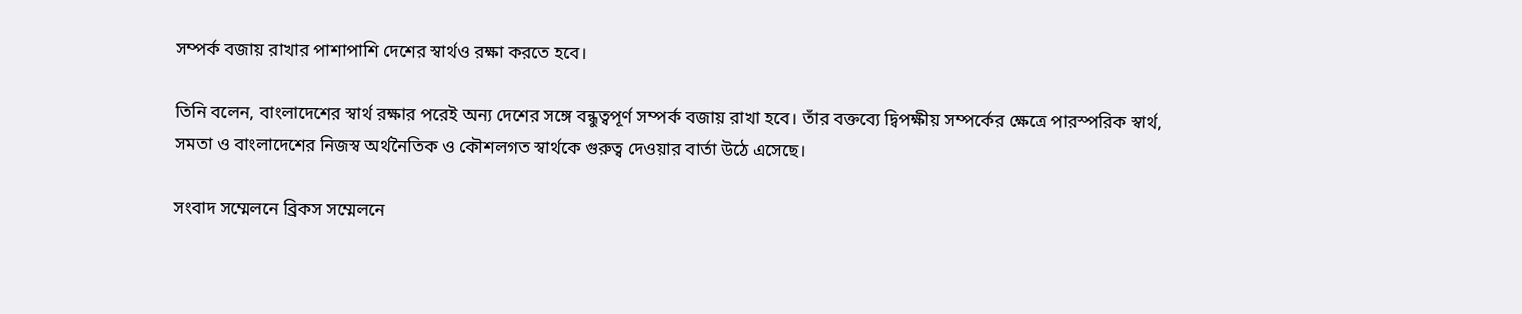সম্পর্ক বজায় রাখার পাশাপাশি দেশের স্বার্থও রক্ষা করতে হবে।

তিনি বলেন, বাংলাদেশের স্বার্থ রক্ষার পরেই অন্য দেশের সঙ্গে বন্ধুত্বপূর্ণ সম্পর্ক বজায় রাখা হবে। তাঁর বক্তব্যে দ্বিপক্ষীয় সম্পর্কের ক্ষেত্রে পারস্পরিক স্বার্থ, সমতা ও বাংলাদেশের নিজস্ব অর্থনৈতিক ও কৌশলগত স্বার্থকে গুরুত্ব দেওয়ার বার্তা উঠে এসেছে।

সংবাদ সম্মেলনে ব্রিকস সম্মেলনে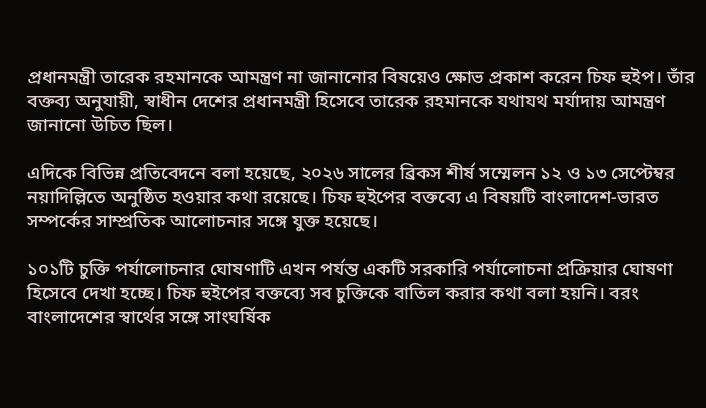প্রধানমন্ত্রী তারেক রহমানকে আমন্ত্রণ না জানানোর বিষয়েও ক্ষোভ প্রকাশ করেন চিফ হুইপ। তাঁর বক্তব্য অনুযায়ী, স্বাধীন দেশের প্রধানমন্ত্রী হিসেবে তারেক রহমানকে যথাযথ মর্যাদায় আমন্ত্রণ জানানো উচিত ছিল।

এদিকে বিভিন্ন প্রতিবেদনে বলা হয়েছে, ২০২৬ সালের ব্রিকস শীর্ষ সম্মেলন ১২ ও ১৩ সেপ্টেম্বর নয়াদিল্লিতে অনুষ্ঠিত হওয়ার কথা রয়েছে। চিফ হুইপের বক্তব্যে এ বিষয়টি বাংলাদেশ-ভারত সম্পর্কের সাম্প্রতিক আলোচনার সঙ্গে যুক্ত হয়েছে।

১০১টি চুক্তি পর্যালোচনার ঘোষণাটি এখন পর্যন্ত একটি সরকারি পর্যালোচনা প্রক্রিয়ার ঘোষণা হিসেবে দেখা হচ্ছে। চিফ হুইপের বক্তব্যে সব চুক্তিকে বাতিল করার কথা বলা হয়নি। বরং বাংলাদেশের স্বার্থের সঙ্গে সাংঘর্ষিক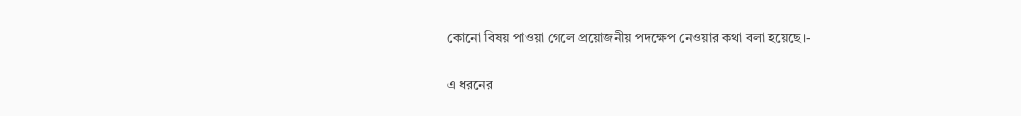কোনো বিষয় পাওয়া গেলে প্রয়োজনীয় পদক্ষেপ নেওয়ার কথা বলা হয়েছে।-

এ ধরনের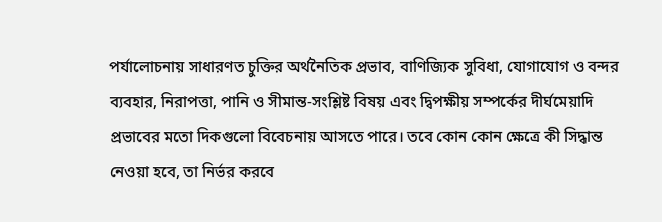পর্যালোচনায় সাধারণত চুক্তির অর্থনৈতিক প্রভাব, বাণিজ্যিক সুবিধা, যোগাযোগ ও বন্দর ব্যবহার, নিরাপত্তা, পানি ও সীমান্ত-সংশ্লিষ্ট বিষয় এবং দ্বিপক্ষীয় সম্পর্কের দীর্ঘমেয়াদি প্রভাবের মতো দিকগুলো বিবেচনায় আসতে পারে। তবে কোন কোন ক্ষেত্রে কী সিদ্ধান্ত নেওয়া হবে, তা নির্ভর করবে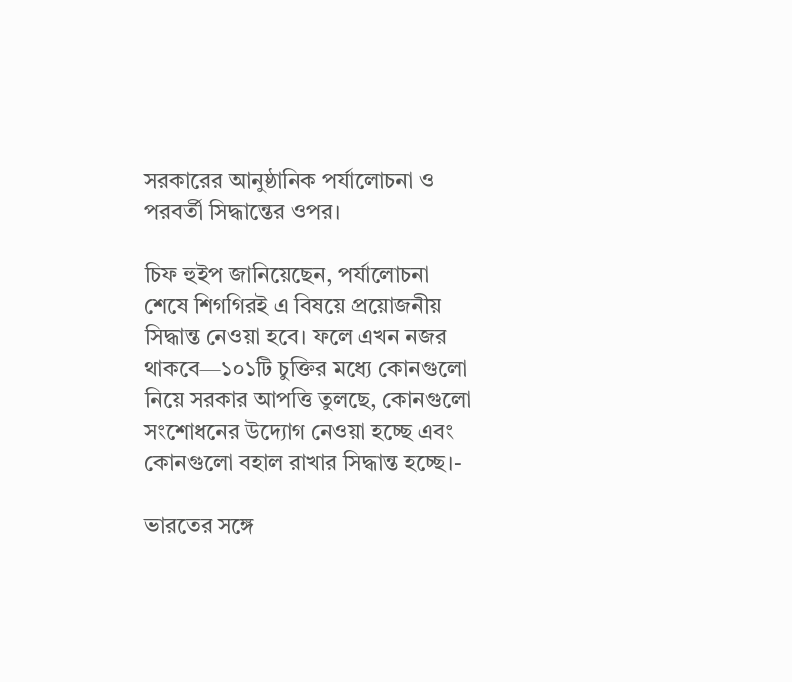সরকারের আনুষ্ঠানিক পর্যালোচনা ও পরবর্তী সিদ্ধান্তের ওপর।

চিফ হুইপ জানিয়েছেন, পর্যালোচনা শেষে শিগগিরই এ বিষয়ে প্রয়োজনীয় সিদ্ধান্ত নেওয়া হবে। ফলে এখন নজর থাকবে—১০১টি চুক্তির মধ্যে কোনগুলো নিয়ে সরকার আপত্তি তুলছে, কোনগুলো সংশোধনের উদ্যোগ নেওয়া হচ্ছে এবং কোনগুলো বহাল রাখার সিদ্ধান্ত হচ্ছে।-

ভারতের সঙ্গে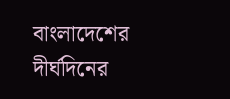বাংলাদেশের দীর্ঘদিনের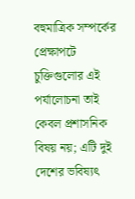বহুমাত্রিক সম্পর্কের প্রেক্ষাপটে চুক্তিগুলোর এই পর্যালোচনা তাই কেবল প্রশাসনিক বিষয় নয়; এটি দুই দেশের ভবিষ্যৎ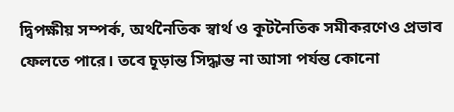দ্বিপক্ষীয় সম্পর্ক, অর্থনৈতিক স্বার্থ ও কূটনৈতিক সমীকরণেও প্রভাব ফেলতে পারে। তবে চূড়ান্ত সিদ্ধান্ত না আসা পর্যন্ত কোনো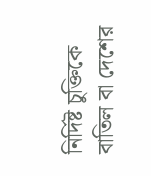নির্দিষ্ট চুক্তিকে বাতিল বা দেশের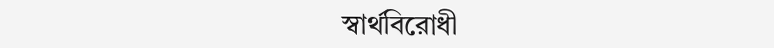স্বার্থবিরোধী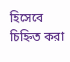হিসেবে চিহ্নিত করা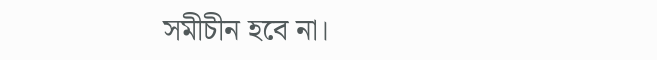সমীচীন হবে না।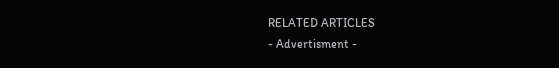RELATED ARTICLES
- Advertisment -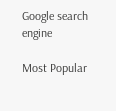Google search engine

Most Popular